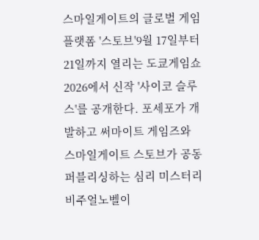스마일게이트의 글로벌 게임 플랫폼 '스토브'9월 17일부터 21일까지 열리는 도쿄게임쇼 2026에서 신작 '사이코 슬루스'를 공개한다. 포세포가 개발하고 써마이트 게임즈와 스마일게이트 스토브가 공동 퍼블리싱하는 심리 미스터리 비주얼노벨이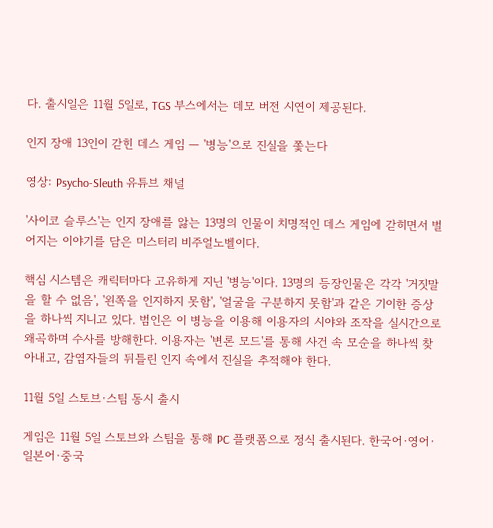다. 출시일은 11월 5일로, TGS 부스에서는 데모 버전 시연이 제공된다.

인지 장애 13인이 갇힌 데스 게임 — '병능'으로 진실을 쫓는다

영상: Psycho-Sleuth 유튜브 채널

'사이코 슬루스'는 인지 장애를 앓는 13명의 인물이 치명적인 데스 게임에 갇히면서 벌어지는 이야기를 담은 미스터리 비주얼노벨이다.

핵심 시스템은 캐릭터마다 고유하게 지닌 '병능'이다. 13명의 등장인물은 각각 '거짓말을 할 수 없음', '왼쪽을 인지하지 못함', '얼굴을 구분하지 못함'과 같은 기이한 증상을 하나씩 지니고 있다. 범인은 이 병능을 이용해 이용자의 시야와 조작을 실시간으로 왜곡하며 수사를 방해한다. 이용자는 '변론 모드'를 통해 사건 속 모순을 하나씩 찾아내고, 감염자들의 뒤틀린 인지 속에서 진실을 추적해야 한다.

11월 5일 스토브·스팀 동시 출시

게임은 11월 5일 스토브와 스팀을 통해 PC 플랫폼으로 정식 출시된다. 한국어·영어·일본어·중국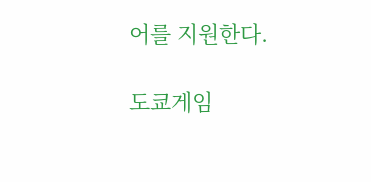어를 지원한다.

도쿄게임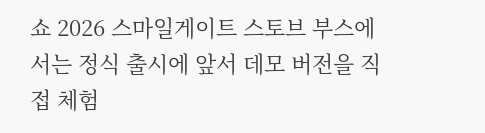쇼 2026 스마일게이트 스토브 부스에서는 정식 출시에 앞서 데모 버전을 직접 체험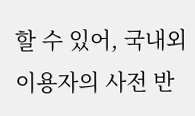할 수 있어, 국내외 이용자의 사전 반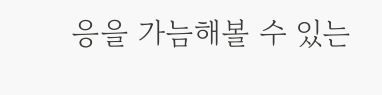응을 가늠해볼 수 있는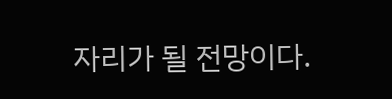자리가 될 전망이다.